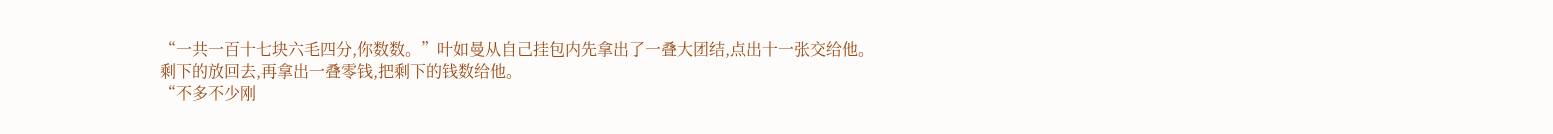“一共一百十七块六毛四分,你数数。”叶如曼从自己挂包内先拿出了一叠大团结,点出十一张交给他。
剩下的放回去,再拿出一叠零钱,把剩下的钱数给他。
“不多不少刚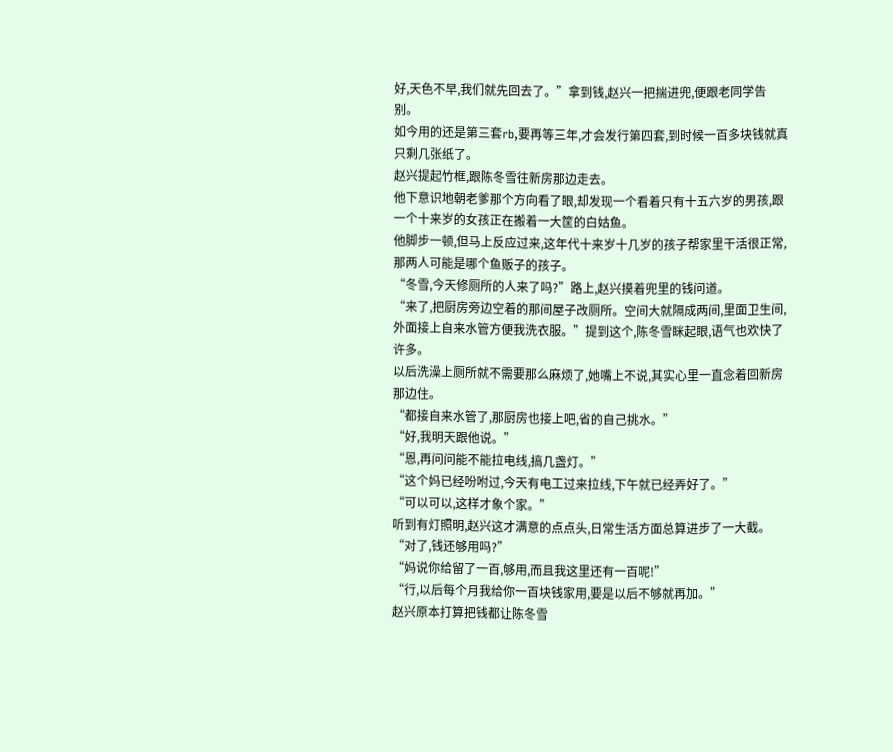好,天色不早,我们就先回去了。”拿到钱,赵兴一把揣进兜,便跟老同学告别。
如今用的还是第三套rb,要再等三年,才会发行第四套,到时候一百多块钱就真只剩几张纸了。
赵兴提起竹框,跟陈冬雪往新房那边走去。
他下意识地朝老爹那个方向看了眼,却发现一个看着只有十五六岁的男孩,跟一个十来岁的女孩正在搬着一大筐的白姑鱼。
他脚步一顿,但马上反应过来,这年代十来岁十几岁的孩子帮家里干活很正常,那两人可能是哪个鱼贩子的孩子。
“冬雪,今天修厕所的人来了吗?”路上,赵兴摸着兜里的钱问道。
“来了,把厨房旁边空着的那间屋子改厕所。空间大就隔成两间,里面卫生间,外面接上自来水管方便我洗衣服。”提到这个,陈冬雪眯起眼,语气也欢快了许多。
以后洗澡上厕所就不需要那么麻烦了,她嘴上不说,其实心里一直念着回新房那边住。
“都接自来水管了,那厨房也接上吧,省的自己挑水。”
“好,我明天跟他说。”
“恩,再问问能不能拉电线,搞几盏灯。”
“这个妈已经吩咐过,今天有电工过来拉线,下午就已经弄好了。”
“可以可以,这样才象个家。”
听到有灯照明,赵兴这才满意的点点头,日常生活方面总算进步了一大截。
“对了,钱还够用吗?”
“妈说你给留了一百,够用,而且我这里还有一百呢!”
“行,以后每个月我给你一百块钱家用,要是以后不够就再加。”
赵兴原本打算把钱都让陈冬雪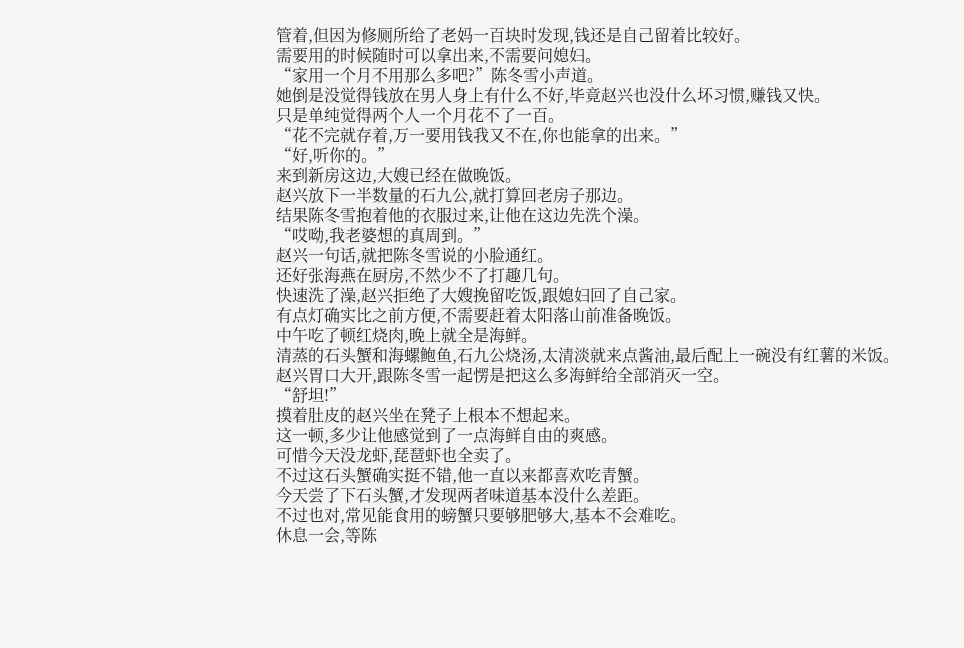管着,但因为修厕所给了老妈一百块时发现,钱还是自己留着比较好。
需要用的时候随时可以拿出来,不需要问媳妇。
“家用一个月不用那么多吧?”陈冬雪小声道。
她倒是没觉得钱放在男人身上有什么不好,毕竟赵兴也没什么坏习惯,赚钱又快。
只是单纯觉得两个人一个月花不了一百。
“花不完就存着,万一要用钱我又不在,你也能拿的出来。”
“好,听你的。”
来到新房这边,大嫂已经在做晚饭。
赵兴放下一半数量的石九公,就打算回老房子那边。
结果陈冬雪抱着他的衣服过来,让他在这边先洗个澡。
“哎呦,我老婆想的真周到。”
赵兴一句话,就把陈冬雪说的小脸通红。
还好张海燕在厨房,不然少不了打趣几句。
快速洗了澡,赵兴拒绝了大嫂挽留吃饭,跟媳妇回了自己家。
有点灯确实比之前方便,不需要赶着太阳落山前准备晚饭。
中午吃了顿红烧肉,晚上就全是海鲜。
清蒸的石头蟹和海螺鲍鱼,石九公烧汤,太清淡就来点酱油,最后配上一碗没有红薯的米饭。
赵兴胃口大开,跟陈冬雪一起愣是把这么多海鲜给全部消灭一空。
“舒坦!”
摸着肚皮的赵兴坐在凳子上根本不想起来。
这一顿,多少让他感觉到了一点海鲜自由的爽感。
可惜今天没龙虾,琵琶虾也全卖了。
不过这石头蟹确实挺不错,他一直以来都喜欢吃青蟹。
今天尝了下石头蟹,才发现两者味道基本没什么差距。
不过也对,常见能食用的螃蟹只要够肥够大,基本不会难吃。
休息一会,等陈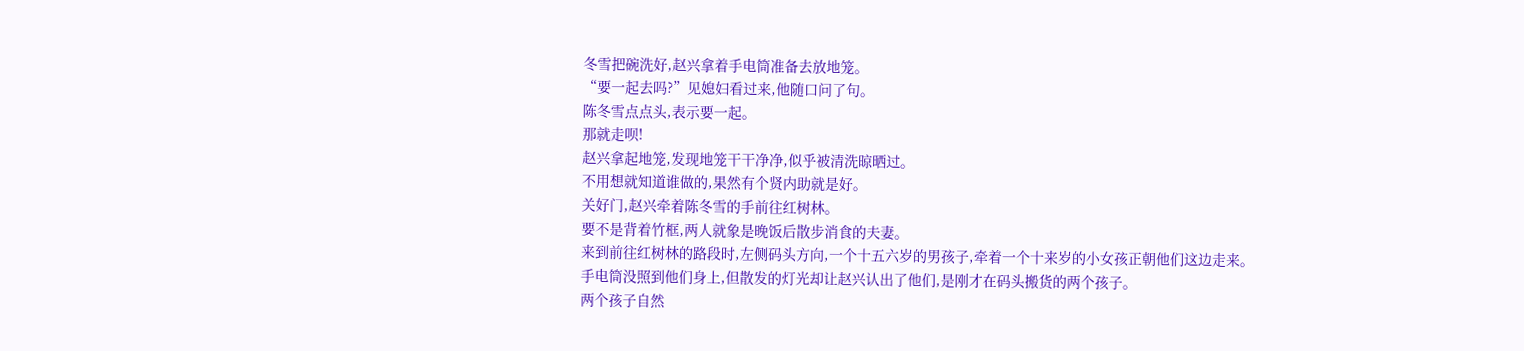冬雪把碗洗好,赵兴拿着手电筒准备去放地笼。
“要一起去吗?”见媳妇看过来,他随口问了句。
陈冬雪点点头,表示要一起。
那就走呗!
赵兴拿起地笼,发现地笼干干净净,似乎被清洗晾晒过。
不用想就知道谁做的,果然有个贤内助就是好。
关好门,赵兴牵着陈冬雪的手前往红树林。
要不是背着竹框,两人就象是晚饭后散步消食的夫妻。
来到前往红树林的路段时,左侧码头方向,一个十五六岁的男孩子,牵着一个十来岁的小女孩正朝他们这边走来。
手电筒没照到他们身上,但散发的灯光却让赵兴认出了他们,是刚才在码头搬货的两个孩子。
两个孩子自然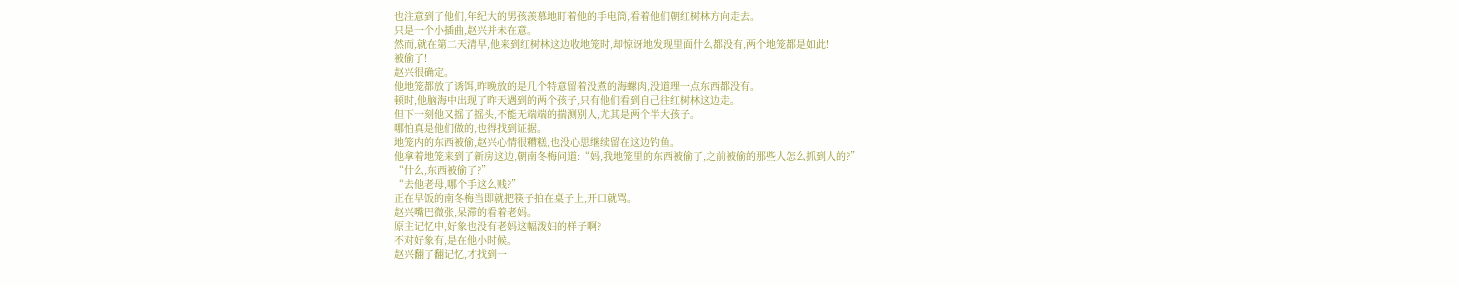也注意到了他们,年纪大的男孩羡慕地盯着他的手电筒,看着他们朝红树林方向走去。
只是一个小插曲,赵兴并未在意。
然而,就在第二天清早,他来到红树林这边收地笼时,却惊讶地发现里面什么都没有,两个地笼都是如此!
被偷了!
赵兴很确定。
他地笼都放了诱饵,昨晚放的是几个特意留着没煮的海螺肉,没道理一点东西都没有。
顿时,他脑海中出现了昨天遇到的两个孩子,只有他们看到自己往红树林这边走。
但下一刻他又摇了摇头,不能无端端的揣测别人,尤其是两个半大孩子。
哪怕真是他们做的,也得找到证据。
地笼内的东西被偷,赵兴心情很糟糕,也没心思继续留在这边钓鱼。
他拿着地笼来到了新房这边,朝南冬梅问道:“妈,我地笼里的东西被偷了,之前被偷的那些人怎么抓到人的?”
“什么,东西被偷了?”
“去他老母,哪个手这么贱?”
正在早饭的南冬梅当即就把筷子拍在桌子上,开口就骂。
赵兴嘴巴微张,呆滞的看着老妈。
原主记忆中,好象也没有老妈这幅泼妇的样子啊?
不对好象有,是在他小时候。
赵兴翻了翻记忆,才找到一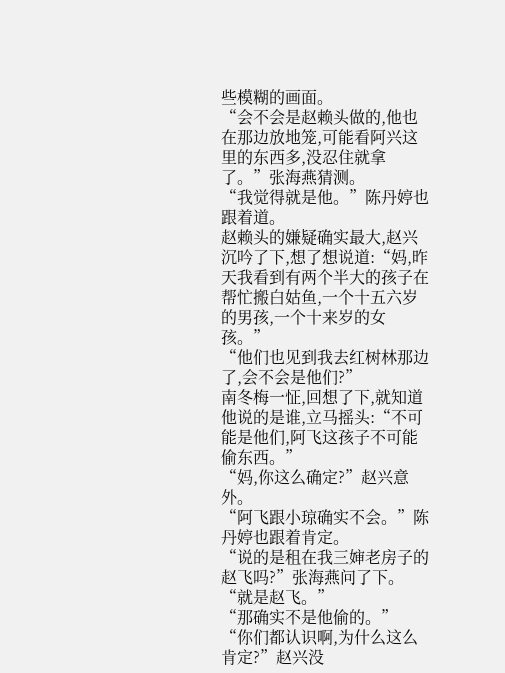些模糊的画面。
“会不会是赵赖头做的,他也在那边放地笼,可能看阿兴这里的东西多,没忍住就拿了。”张海燕猜测。
“我觉得就是他。”陈丹婷也跟着道。
赵赖头的嫌疑确实最大,赵兴沉吟了下,想了想说道:“妈,昨天我看到有两个半大的孩子在帮忙搬白姑鱼,一个十五六岁的男孩,一个十来岁的女孩。”
“他们也见到我去红树林那边了,会不会是他们?”
南冬梅一怔,回想了下,就知道他说的是谁,立马摇头:“不可能是他们,阿飞这孩子不可能偷东西。”
“妈,你这么确定?”赵兴意外。
“阿飞跟小琼确实不会。”陈丹婷也跟着肯定。
“说的是租在我三婶老房子的赵飞吗?”张海燕问了下。
“就是赵飞。”
“那确实不是他偷的。”
“你们都认识啊,为什么这么肯定?”赵兴没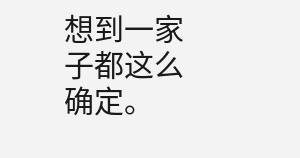想到一家子都这么确定。